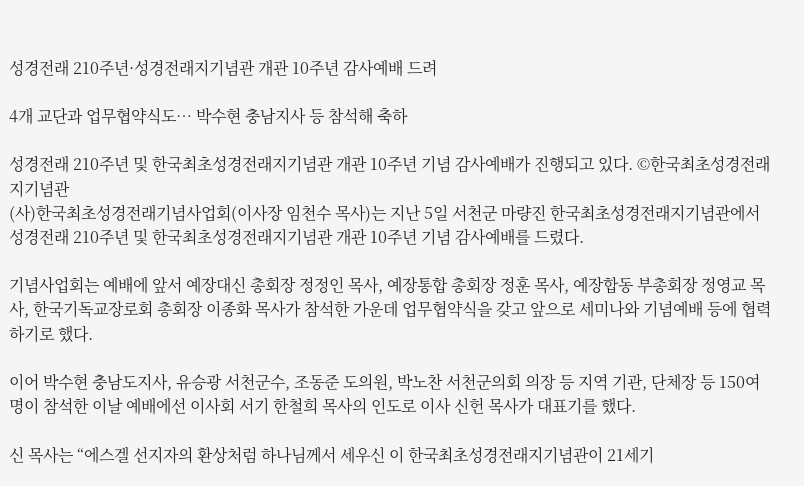성경전래 210주년·성경전래지기념관 개관 10주년 감사예배 드려

4개 교단과 업무협약식도… 박수현 충남지사 등 참석해 축하

성경전래 210주년 및 한국최초성경전래지기념관 개관 10주년 기념 감사예배가 진행되고 있다. ©한국최초성경전래지기념관
(사)한국최초성경전래기념사업회(이사장 임천수 목사)는 지난 5일 서천군 마량진 한국최초성경전래지기념관에서 성경전래 210주년 및 한국최초성경전래지기념관 개관 10주년 기념 감사예배를 드렸다.

기념사업회는 예배에 앞서 예장대신 총회장 정정인 목사, 예장통합 총회장 정훈 목사, 예장합동 부총회장 정영교 목사, 한국기독교장로회 총회장 이종화 목사가 참석한 가운데 업무협약식을 갖고 앞으로 세미나와 기념예배 등에 협력하기로 했다.

이어 박수현 충남도지사, 유승광 서천군수, 조동준 도의원, 박노찬 서천군의회 의장 등 지역 기관, 단체장 등 150여 명이 참석한 이날 예배에선 이사회 서기 한철희 목사의 인도로 이사 신헌 목사가 대표기를 했다.

신 목사는 “에스겔 선지자의 환상처럼 하나님께서 세우신 이 한국최초성경전래지기념관이 21세기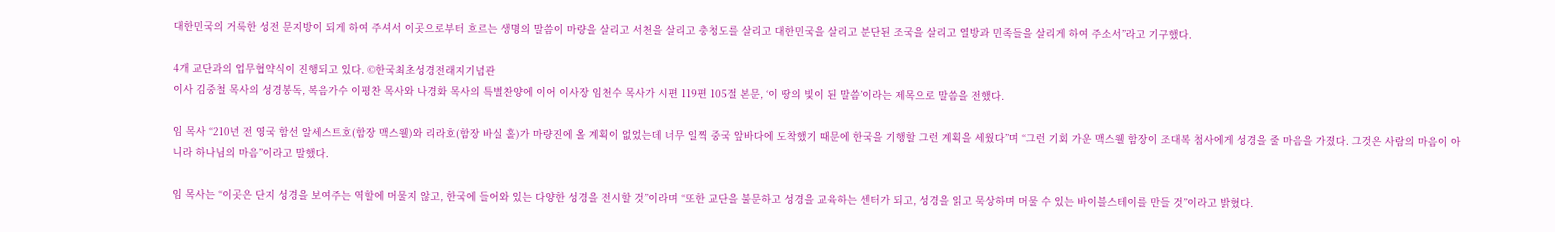대한민국의 거룩한 성전 문지방이 되게 하여 주셔서 이곳으로부터 흐르는 생명의 말씀이 마량을 살리고 서천을 살리고 충청도를 살리고 대한민국을 살리고 분단된 조국을 살리고 열방과 민족들을 살리게 하여 주소서”라고 기구했다.

4개 교단과의 업무협약식이 진행되고 있다. ©한국최초성경전래지기념관
이사 김중철 목사의 성경봉독, 복음가수 이평찬 목사와 나경화 목사의 특별찬양에 이어 이사장 임천수 목사가 시편 119편 105절 본문, ‘이 땅의 빛이 된 말씀’이라는 제목으로 말씀을 전했다.

임 목사 “210년 전 영국 함선 알세스트호(함장 맥스웰)와 리라호(함장 바실 홀)가 마량진에 올 계획이 없었는데 너무 일찍 중국 앞바다에 도착했기 때문에 한국을 기행할 그런 계획을 세웠다”며 “그런 기회 가운 맥스웰 함장이 조대복 첨사에게 성경을 줄 마음을 가졌다. 그것은 사람의 마음이 아니라 하나님의 마음”이라고 말했다.

임 목사는 “이곳은 단지 성경을 보여주는 역할에 머물지 않고, 한국에 들어와 있는 다양한 성경을 전시할 것”이라며 “또한 교단을 불문하고 성경을 교육하는 센터가 되고, 성경을 읽고 묵상하며 머물 수 있는 바이블스테이를 만들 것”이라고 밝혔다.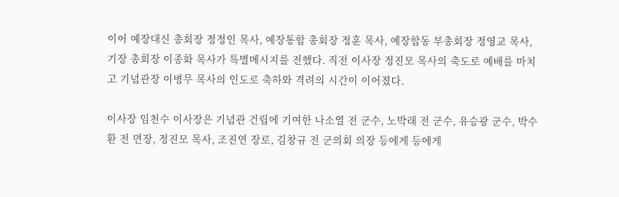이어 예장대신 총회장 정정인 목사, 예장통합 총회장 정훈 목사, 예장합동 부총회장 정영교 목사, 기장 총회장 이종화 목사가 특별메시지를 전했다. 직전 이사장 정진모 목사의 축도로 예배를 마치고 기념관장 이병무 목사의 인도로 축하와 격려의 시간이 이어졌다.

이사장 임천수 이사장은 기념관 건립에 기여한 나소열 전 군수, 노박래 전 군수, 유승광 군수, 박수환 전 면장, 정진모 목사, 조진연 장로, 김창규 전 군의회 의장 등에게 등에게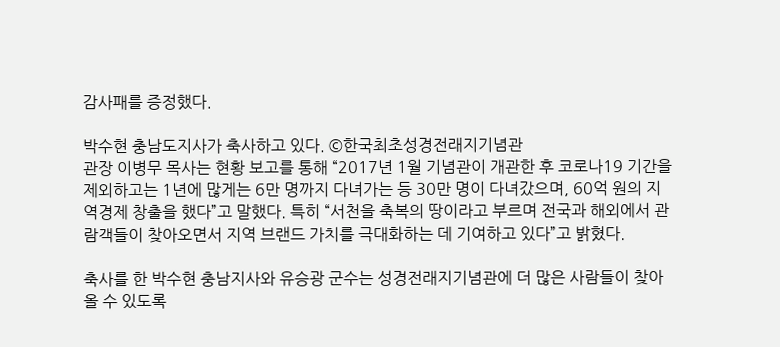감사패를 증정했다.

박수현 충남도지사가 축사하고 있다. ©한국최초성경전래지기념관
관장 이병무 목사는 현황 보고를 통해 “2017년 1월 기념관이 개관한 후 코로나19 기간을 제외하고는 1년에 많게는 6만 명까지 다녀가는 등 30만 명이 다녀갔으며, 60억 원의 지역경제 창출을 했다”고 말했다. 특히 “서천을 축복의 땅이라고 부르며 전국과 해외에서 관람객들이 찾아오면서 지역 브랜드 가치를 극대화하는 데 기여하고 있다”고 밝혔다.

축사를 한 박수현 충남지사와 유승광 군수는 성경전래지기념관에 더 많은 사람들이 찾아올 수 있도록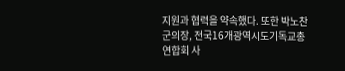지원과 협력을 약속했다. 또한 박노찬 군의장, 전국16개광역시도기독교총연합회 사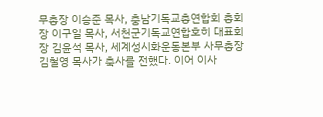무총장 이승준 목사, 충남기독교총연합회 총회장 이구일 목사, 서천군기독교연합호히 대표회장 김윤석 목사, 세계성시화운동본부 사무총장 김철영 목사가 축사를 전했다. 이어 이사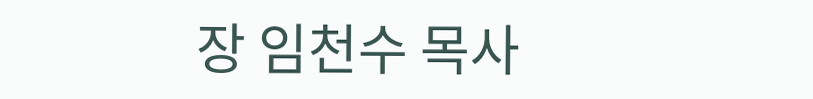장 임천수 목사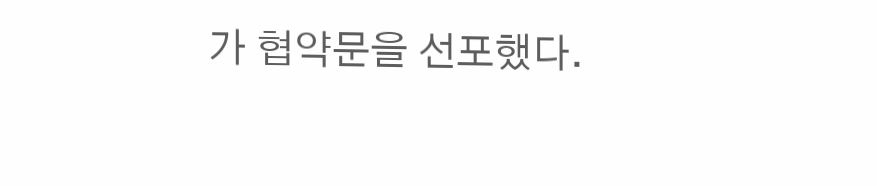가 협약문을 선포했다.